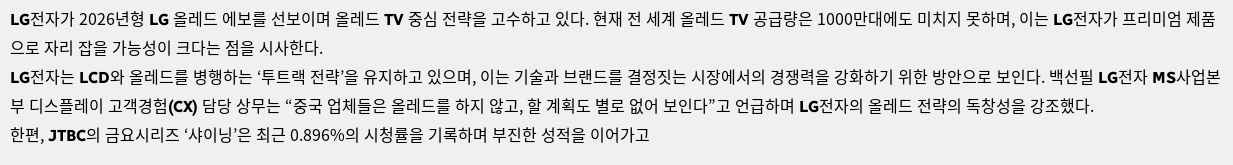LG전자가 2026년형 LG 올레드 에보를 선보이며 올레드 TV 중심 전략을 고수하고 있다. 현재 전 세계 올레드 TV 공급량은 1000만대에도 미치지 못하며, 이는 LG전자가 프리미엄 제품으로 자리 잡을 가능성이 크다는 점을 시사한다.
LG전자는 LCD와 올레드를 병행하는 ‘투트랙 전략’을 유지하고 있으며, 이는 기술과 브랜드를 결정짓는 시장에서의 경쟁력을 강화하기 위한 방안으로 보인다. 백선필 LG전자 MS사업본부 디스플레이 고객경험(CX) 담당 상무는 “중국 업체들은 올레드를 하지 않고, 할 계획도 별로 없어 보인다”고 언급하며 LG전자의 올레드 전략의 독창성을 강조했다.
한편, JTBC의 금요시리즈 ‘샤이닝’은 최근 0.896%의 시청률을 기록하며 부진한 성적을 이어가고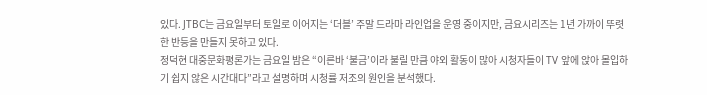있다. JTBC는 금요일부터 토일로 이어지는 ‘더블’ 주말 드라마 라인업을 운영 중이지만, 금요시리즈는 1년 가까이 뚜렷한 반등을 만들지 못하고 있다.
정덕현 대중문화평론가는 금요일 밤은 “이른바 ‘불금’이라 불릴 만큼 야외 활동이 많아 시청자들이 TV 앞에 앉아 몰입하기 쉽지 않은 시간대다”라고 설명하며 시청률 저조의 원인을 분석했다.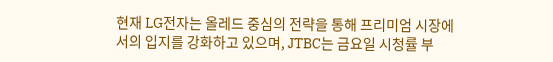현재 LG전자는 올레드 중심의 전략을 통해 프리미엄 시장에서의 입지를 강화하고 있으며, JTBC는 금요일 시청률 부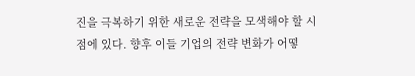진을 극복하기 위한 새로운 전략을 모색해야 할 시점에 있다. 향후 이들 기업의 전략 변화가 어떻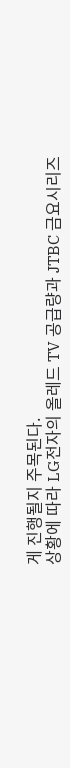게 진행될지 주목된다.
상황에 따라 LG전자의 올레드 TV 공급량과 JTBC 금요시리즈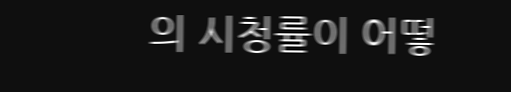의 시청률이 어떻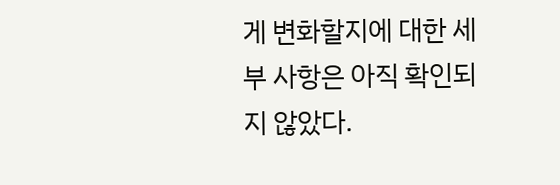게 변화할지에 대한 세부 사항은 아직 확인되지 않았다.